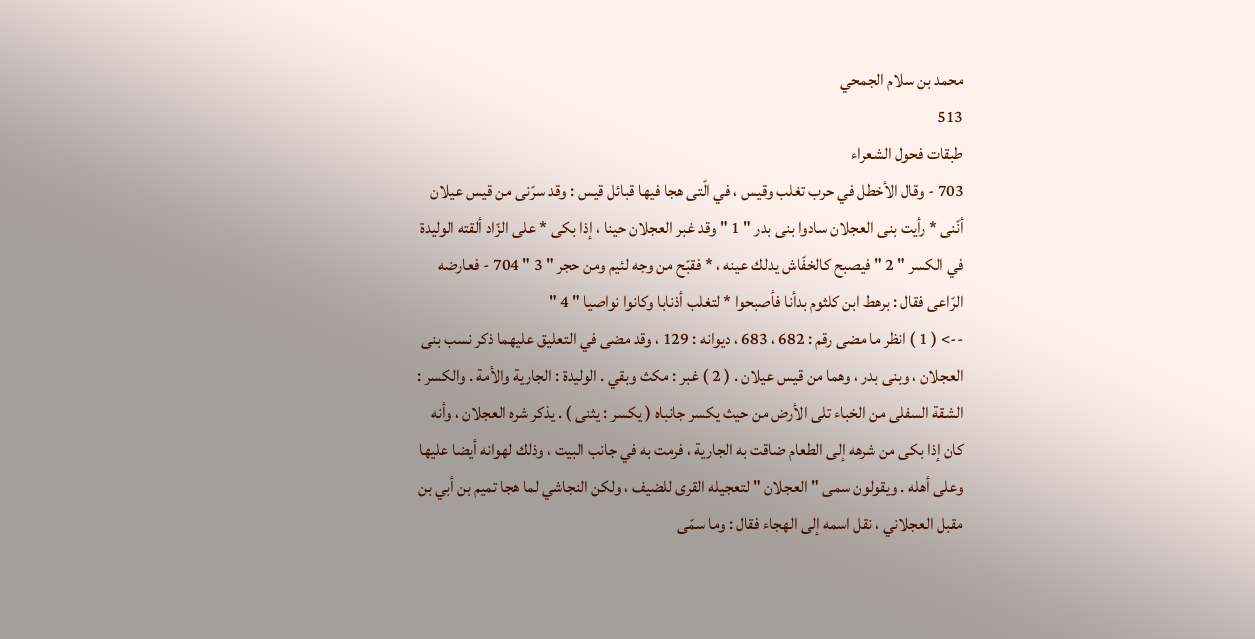محمد بن سلام الجمحي
513
طبقات فحول الشعراء
703 - وقال الأخطل في حرب تغلب وقيس ، في الّتى هجا فيها قبائل قيس : وقد سرّنى من قيس عيلان أنّنى * رأيت بنى العجلان سادوا بنى بدر " 1 " وقد غبر العجلان حينا ، إذا بكى * على الزّاد ألقته الوليدة في الكسر " 2 " فيصبح كالخفّاش يدلك عينه ، * فقبّح من وجه لئيم ومن حجر " 3 " 704 - فعارضه الرّاعى فقال : برهط ابن كلثوم بدأنا فأصبحوا * لتغلب أذنابا وكانوا نواصيا " 4 "
--> ( 1 ) انظر ما مضى رقم : 682 ، 683 ، ديوانه : 129 ، وقد مضى في التعليق عليهما ذكر نسب بنى العجلان ، وبنى بدر ، وهما من قيس عيلان . ( 2 ) غبر : مكث وبقي . الوليدة : الجارية والأمة . والكسر : الشقة السفلى من الخباء تلى الأرض من حيث يكسر جانباه ( يكسر : يثنى ) . يذكر شره العجلان ، وأنه كان إذا بكى من شرهه إلى الطعام ضاقت به الجارية ، فرمت به في جانب البيت ، وذلك لهوانه أيضا عليها وعلى أهله . ويقولون سمى " العجلان " لتعجيله القرى للضيف ، ولكن النجاشي لما هجا تميم بن أبي بن مقبل العجلاني ، نقل اسمه إلى الهجاء فقال : وما سمّى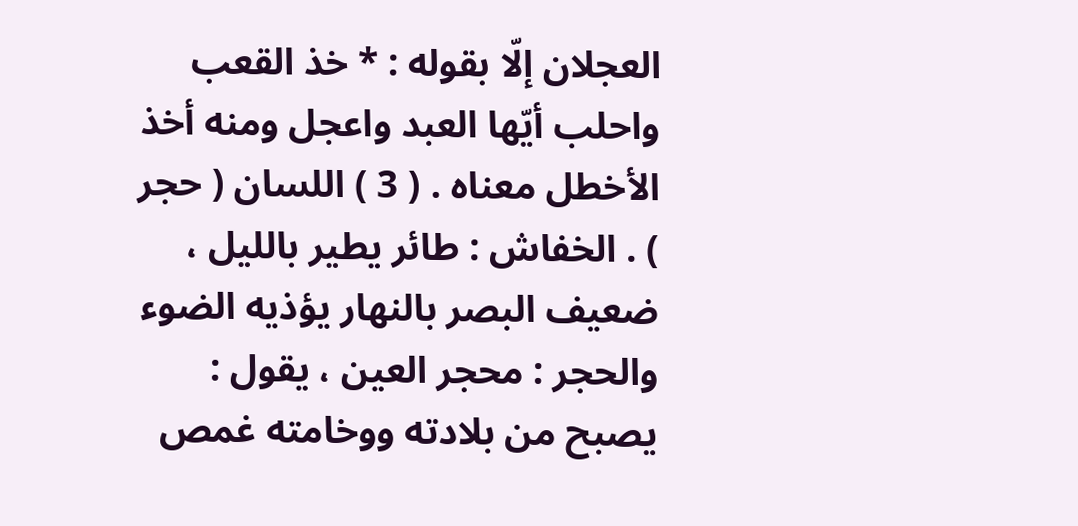العجلان إلّا بقوله : * خذ القعب واحلب أيّها العبد واعجل ومنه أخذ الأخطل معناه . ( 3 ) اللسان ( حجر ) . الخفاش : طائر يطير بالليل ، ضعيف البصر بالنهار يؤذيه الضوء والحجر : محجر العين ، يقول : يصبح من بلادته ووخامته غمص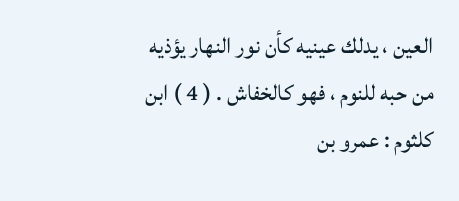العين ، يدلك عينيه كأن نور النهار يؤذيه من حبه للنوم ، فهو كالخفاش . ( 4 ) ابن كلثوم : عمرو بن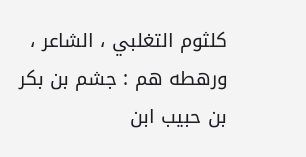كلثوم التغلبي ، الشاعر ، ورهطه هم : جشم بن بكر بن حبيب ابن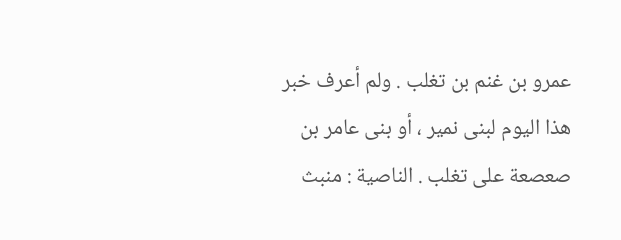عمرو بن غنم بن تغلب . ولم أعرف خبر هذا اليوم لبنى نمير ، أو بنى عامر بن صعصعة على تغلب . الناصية : منبث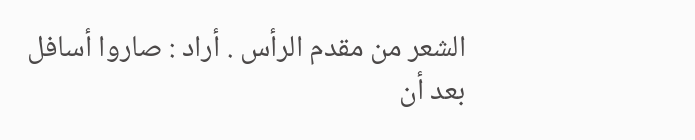الشعر من مقدم الرأس . أراد : صاروا أسافل بعد أن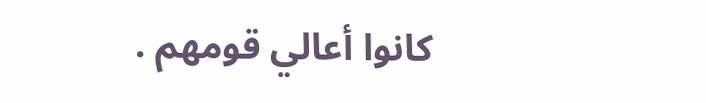كانوا أعالي قومهم .